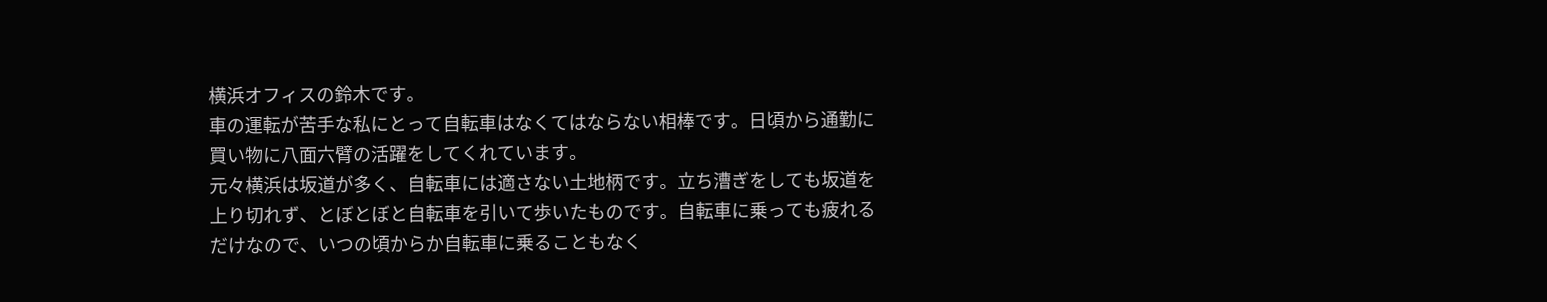横浜オフィスの鈴木です。
車の運転が苦手な私にとって自転車はなくてはならない相棒です。日頃から通勤に買い物に八面六臂の活躍をしてくれています。
元々横浜は坂道が多く、自転車には適さない土地柄です。立ち漕ぎをしても坂道を上り切れず、とぼとぼと自転車を引いて歩いたものです。自転車に乗っても疲れるだけなので、いつの頃からか自転車に乗ることもなく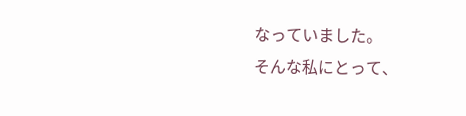なっていました。
そんな私にとって、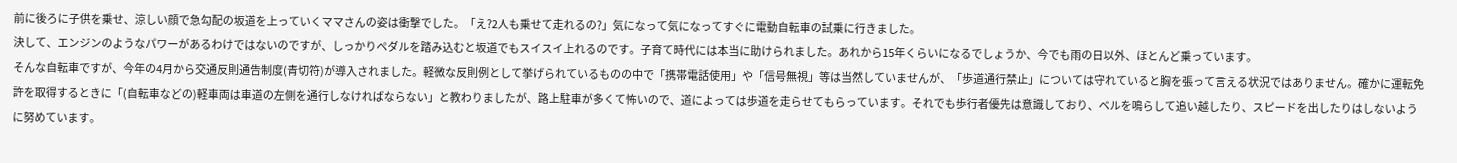前に後ろに子供を乗せ、涼しい顔で急勾配の坂道を上っていくママさんの姿は衝撃でした。「え?2人も乗せて走れるの?」気になって気になってすぐに電動自転車の試乗に行きました。
決して、エンジンのようなパワーがあるわけではないのですが、しっかりペダルを踏み込むと坂道でもスイスイ上れるのです。子育て時代には本当に助けられました。あれから15年くらいになるでしょうか、今でも雨の日以外、ほとんど乗っています。
そんな自転車ですが、今年の4月から交通反則通告制度(青切符)が導入されました。軽微な反則例として挙げられているものの中で「携帯電話使用」や「信号無視」等は当然していませんが、「歩道通行禁止」については守れていると胸を張って言える状況ではありません。確かに運転免許を取得するときに「(自転車などの)軽車両は車道の左側を通行しなければならない」と教わりましたが、路上駐車が多くて怖いので、道によっては歩道を走らせてもらっています。それでも歩行者優先は意識しており、ベルを鳴らして追い越したり、スピードを出したりはしないように努めています。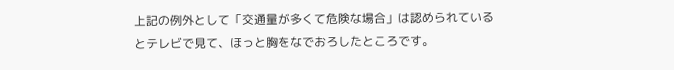上記の例外として「交通量が多くて危険な場合」は認められているとテレビで見て、ほっと胸をなでおろしたところです。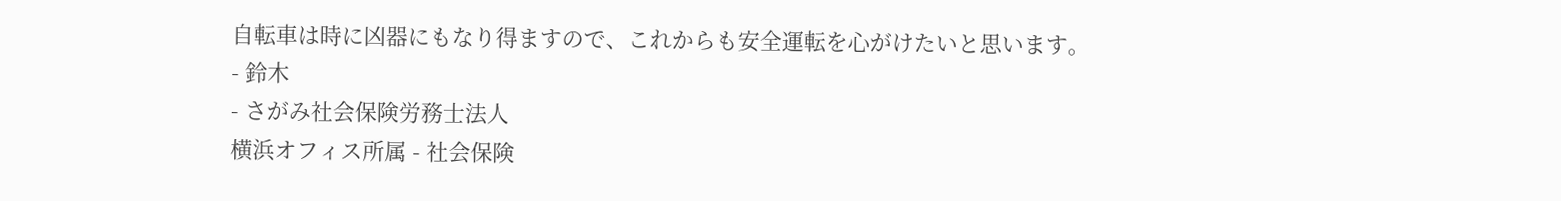自転車は時に凶器にもなり得ますので、これからも安全運転を心がけたいと思います。
- 鈴木
- さがみ社会保険労務士法人
横浜オフィス所属 - 社会保険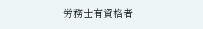労務士有資格者